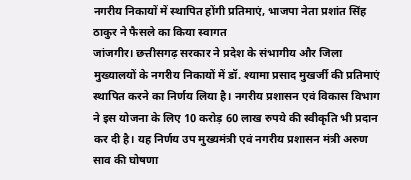नगरीय निकायों में स्थापित होंगी प्रतिमाएं, भाजपा नेता प्रशांत सिंह ठाकुर ने फैसले का किया स्वागत
जांजगीर। छत्तीसगढ़ सरकार ने प्रदेश के संभागीय और जिला मुख्यालयों के नगरीय निकायों में डॉ. श्यामा प्रसाद मुखर्जी की प्रतिमाएं स्थापित करने का निर्णय लिया है। नगरीय प्रशासन एवं विकास विभाग ने इस योजना के लिए 10 करोड़ 60 लाख रुपये की स्वीकृति भी प्रदान कर दी है। यह निर्णय उप मुख्यमंत्री एवं नगरीय प्रशासन मंत्री अरुण साव की घोषणा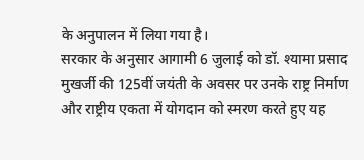के अनुपालन में लिया गया है।
सरकार के अनुसार आगामी 6 जुलाई को डॉ. श्यामा प्रसाद मुखर्जी की 125वीं जयंती के अवसर पर उनके राष्ट्र निर्माण और राष्ट्रीय एकता में योगदान को स्मरण करते हुए यह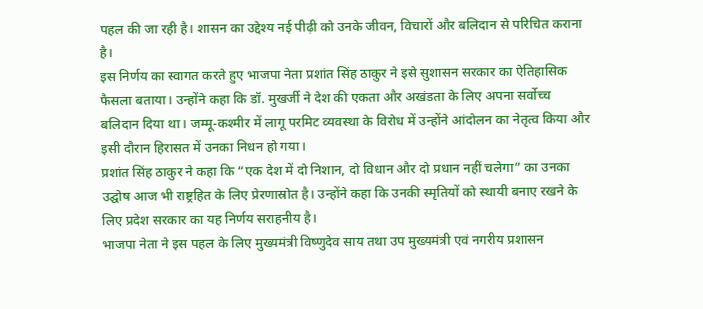पहल की जा रही है। शासन का उद्देश्य नई पीढ़ी को उनके जीवन, विचारों और बलिदान से परिचित कराना है।
इस निर्णय का स्वागत करते हुए भाजपा नेता प्रशांत सिंह ठाकुर ने इसे सुशासन सरकार का ऐतिहासिक फैसला बताया। उन्होंने कहा कि डॉ. मुखर्जी ने देश की एकता और अखंडता के लिए अपना सर्वोच्च बलिदान दिया था। जम्मू-कश्मीर में लागू परमिट व्यवस्था के विरोध में उन्होंने आंदोलन का नेतृत्व किया और इसी दौरान हिरासत में उनका निधन हो गया।
प्रशांत सिंह ठाकुर ने कहा कि “एक देश में दो निशान, दो विधान और दो प्रधान नहीं चलेगा” का उनका उद्घोष आज भी राष्ट्रहित के लिए प्रेरणास्रोत है। उन्होंने कहा कि उनकी स्मृतियों को स्थायी बनाए रखने के लिए प्रदेश सरकार का यह निर्णय सराहनीय है।
भाजपा नेता ने इस पहल के लिए मुख्यमंत्री विष्णुदेव साय तथा उप मुख्यमंत्री एवं नगरीय प्रशासन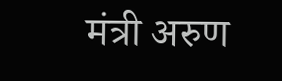मंत्री अरुण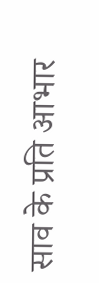साव के प्रति आभार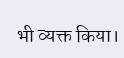भी व्यक्त किया।